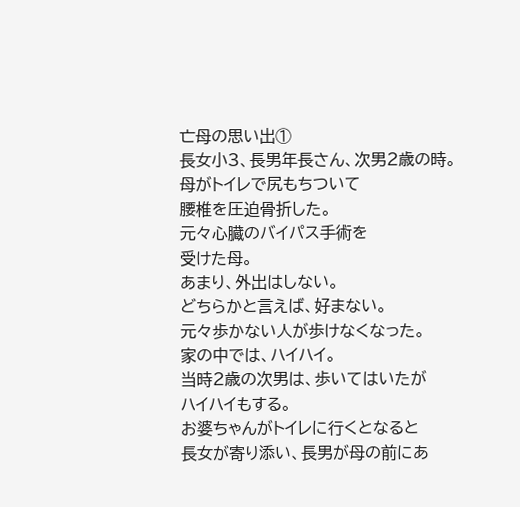亡母の思い出①
長女小3、長男年長さん、次男2歳の時。
母がトイレで尻もちついて
腰椎を圧迫骨折した。
元々心臓のバイパス手術を
受けた母。
あまり、外出はしない。
どちらかと言えば、好まない。
元々歩かない人が歩けなくなった。
家の中では、ハイハイ。
当時2歳の次男は、歩いてはいたが
ハイハイもする。
お婆ちゃんがトイレに行くとなると
長女が寄り添い、長男が母の前にあ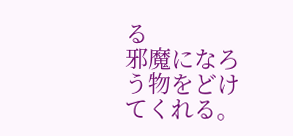る
邪魔になろう物をどけてくれる。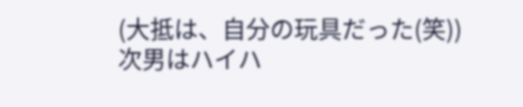(大抵は、自分の玩具だった(笑))
次男はハイハ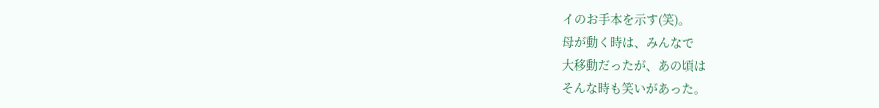イのお手本を示す(笑)。
母が動く時は、みんなで
大移動だったが、あの頃は
そんな時も笑いがあった。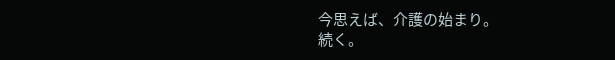今思えば、介護の始まり。
続く。